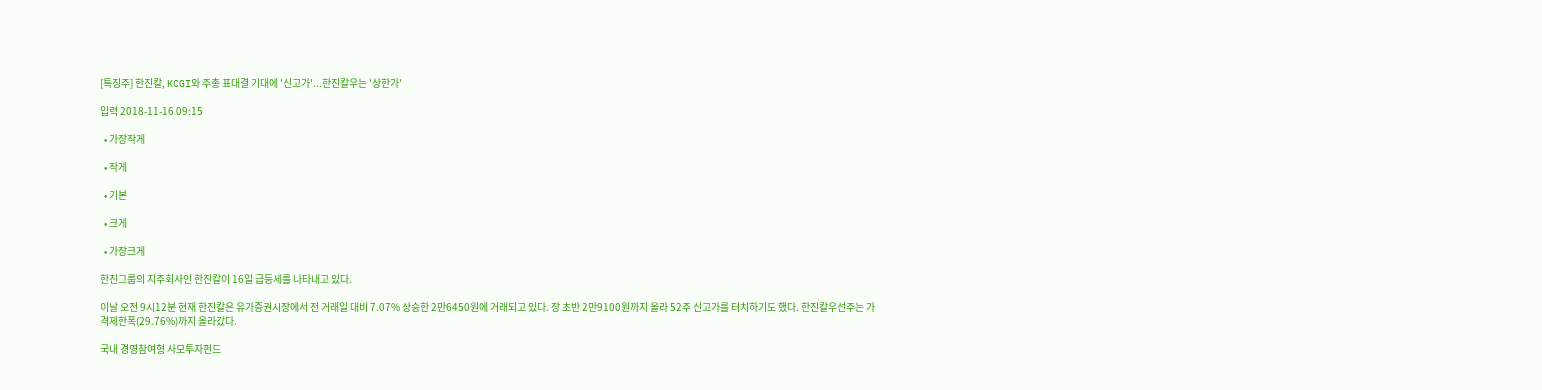[특징주] 한진칼, KCGI와 주총 표대결 기대에 '신고가'...한진칼우는 '상한가'

입력 2018-11-16 09:15

  • 가장작게

  • 작게

  • 기본

  • 크게

  • 가장크게

한진그룹의 지주회사인 한진칼이 16일 급등세를 나타내고 있다.

이날 오전 9시12분 현재 한진칼은 유가증권시장에서 전 거래일 대비 7.07% 상승한 2만6450원에 거래되고 있다. 장 초반 2만9100원까지 올라 52주 신고가를 터치하기도 했다. 한진칼우선주는 가격제한폭(29.76%)까지 올라갔다.

국내 경영참여형 사모투자펀드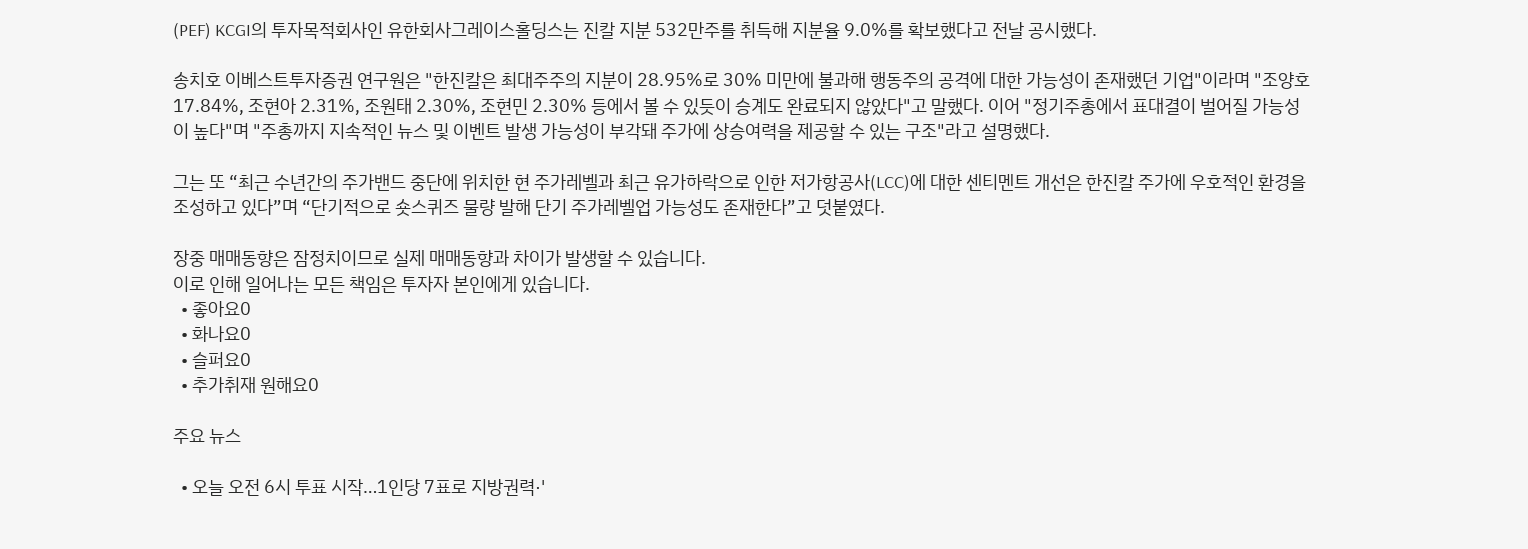(PEF) KCGI의 투자목적회사인 유한회사그레이스홀딩스는 진칼 지분 532만주를 취득해 지분율 9.0%를 확보했다고 전날 공시했다.

송치호 이베스트투자증권 연구원은 "한진칼은 최대주주의 지분이 28.95%로 30% 미만에 불과해 행동주의 공격에 대한 가능성이 존재했던 기업"이라며 "조양호 17.84%, 조현아 2.31%, 조원태 2.30%, 조현민 2.30% 등에서 볼 수 있듯이 승계도 완료되지 않았다"고 말했다. 이어 "정기주총에서 표대결이 벌어질 가능성이 높다"며 "주총까지 지속적인 뉴스 및 이벤트 발생 가능성이 부각돼 주가에 상승여력을 제공할 수 있는 구조"라고 설명했다.

그는 또 “최근 수년간의 주가밴드 중단에 위치한 현 주가레벨과 최근 유가하락으로 인한 저가항공사(LCC)에 대한 센티멘트 개선은 한진칼 주가에 우호적인 환경을 조성하고 있다”며 “단기적으로 숏스퀴즈 물량 발해 단기 주가레벨업 가능성도 존재한다”고 덧붙였다.

장중 매매동향은 잠정치이므로 실제 매매동향과 차이가 발생할 수 있습니다.
이로 인해 일어나는 모든 책임은 투자자 본인에게 있습니다.
  • 좋아요0
  • 화나요0
  • 슬퍼요0
  • 추가취재 원해요0

주요 뉴스

  • 오늘 오전 6시 투표 시작…1인당 7표로 지방권력·'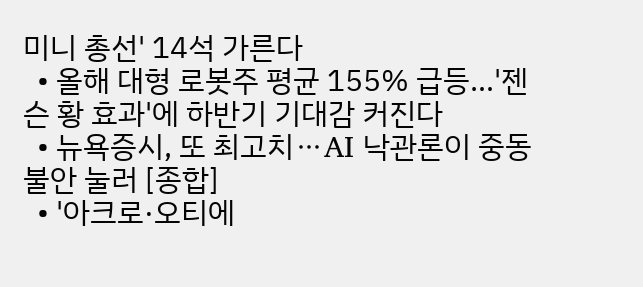미니 총선' 14석 가른다
  • 올해 대형 로봇주 평균 155% 급등…'젠슨 황 효과'에 하반기 기대감 커진다
  • 뉴욕증시, 또 최고치⋯AI 낙관론이 중동 불안 눌러 [종합]
  • '아크로·오티에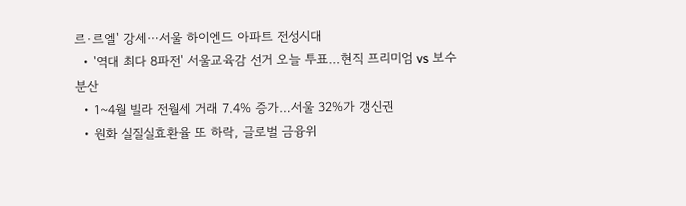르·르엘' 강세⋯서울 하이엔드 아파트 전성시대
  • '역대 최다 8파전' 서울교육감 선거 오늘 투표…현직 프리미엄 vs 보수 분산
  • 1~4월 빌라 전월세 거래 7.4% 증가…서울 32%가 갱신권
  • 원화 실질실효환율 또 하락, 글로벌 금융위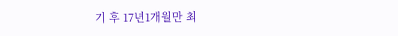기 후 17년1개월만 최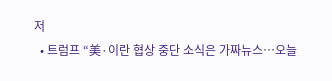저
  • 트럼프 “美·이란 협상 중단 소식은 가짜뉴스…오늘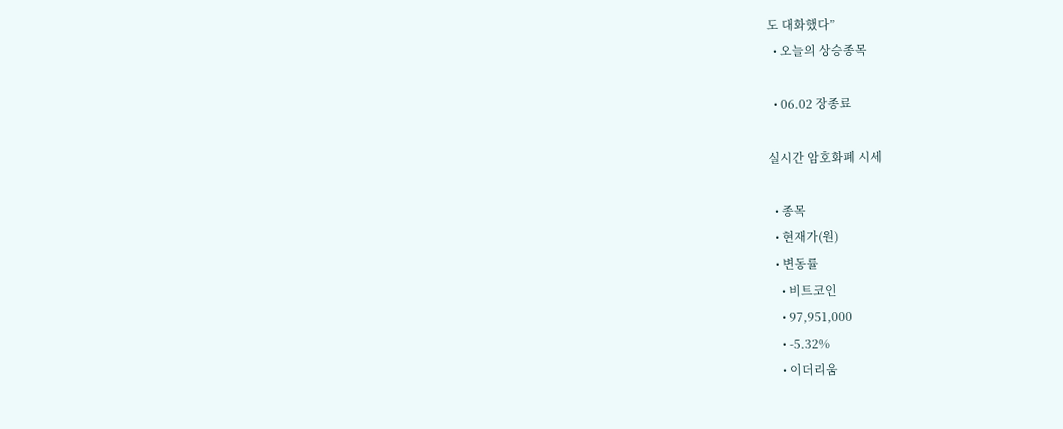도 대화했다”
  • 오늘의 상승종목

  • 06.02 장종료

실시간 암호화폐 시세

  • 종목
  • 현재가(원)
  • 변동률
    • 비트코인
    • 97,951,000
    • -5.32%
    • 이더리움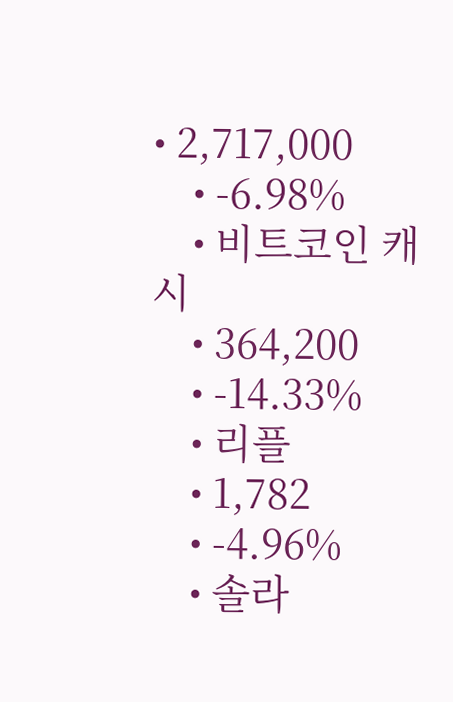• 2,717,000
    • -6.98%
    • 비트코인 캐시
    • 364,200
    • -14.33%
    • 리플
    • 1,782
    • -4.96%
    • 솔라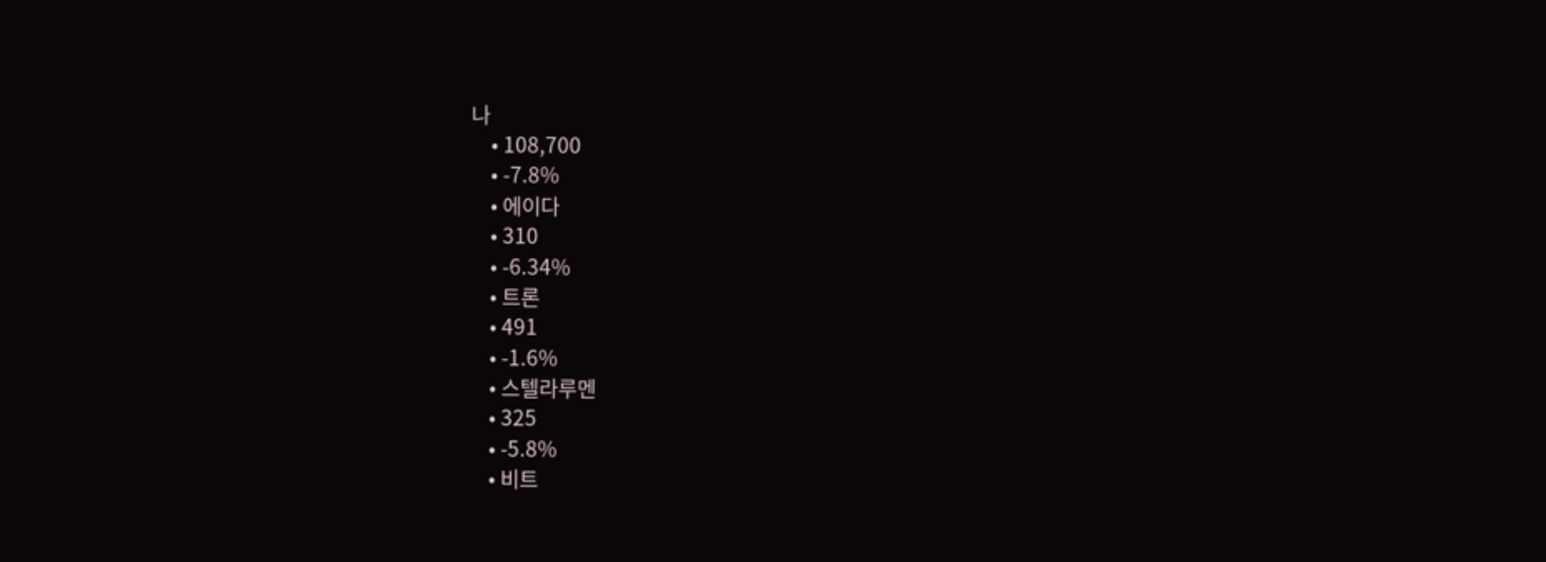나
    • 108,700
    • -7.8%
    • 에이다
    • 310
    • -6.34%
    • 트론
    • 491
    • -1.6%
    • 스텔라루멘
    • 325
    • -5.8%
    • 비트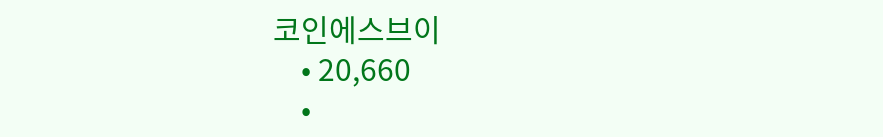코인에스브이
    • 20,660
    •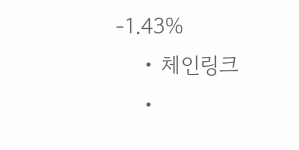-1.43%
    • 체인링크
    •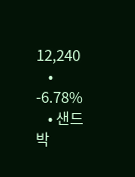12,240
    • -6.78%
    • 샌드박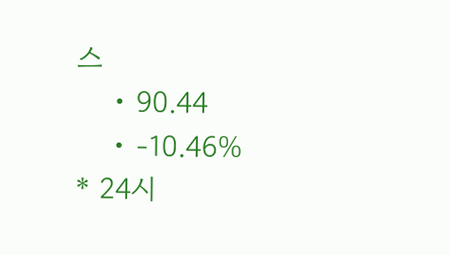스
    • 90.44
    • -10.46%
* 24시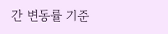간 변동률 기준